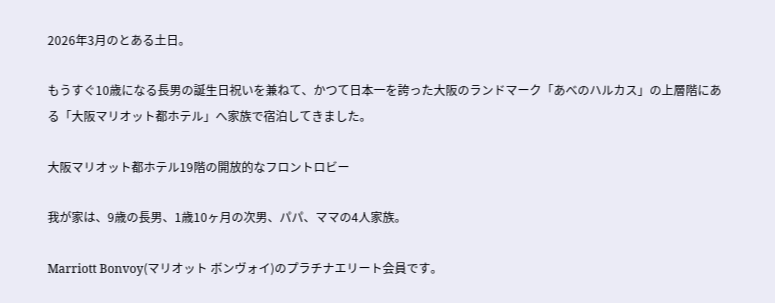2026年3月のとある土日。

もうすぐ10歳になる長男の誕生日祝いを兼ねて、かつて日本一を誇った大阪のランドマーク「あべのハルカス」の上層階にある「大阪マリオット都ホテル」へ家族で宿泊してきました。

大阪マリオット都ホテル19階の開放的なフロントロビー

我が家は、9歳の長男、1歳10ヶ月の次男、パパ、ママの4人家族。

Marriott Bonvoy(マリオット ボンヴォイ)のプラチナエリート会員です。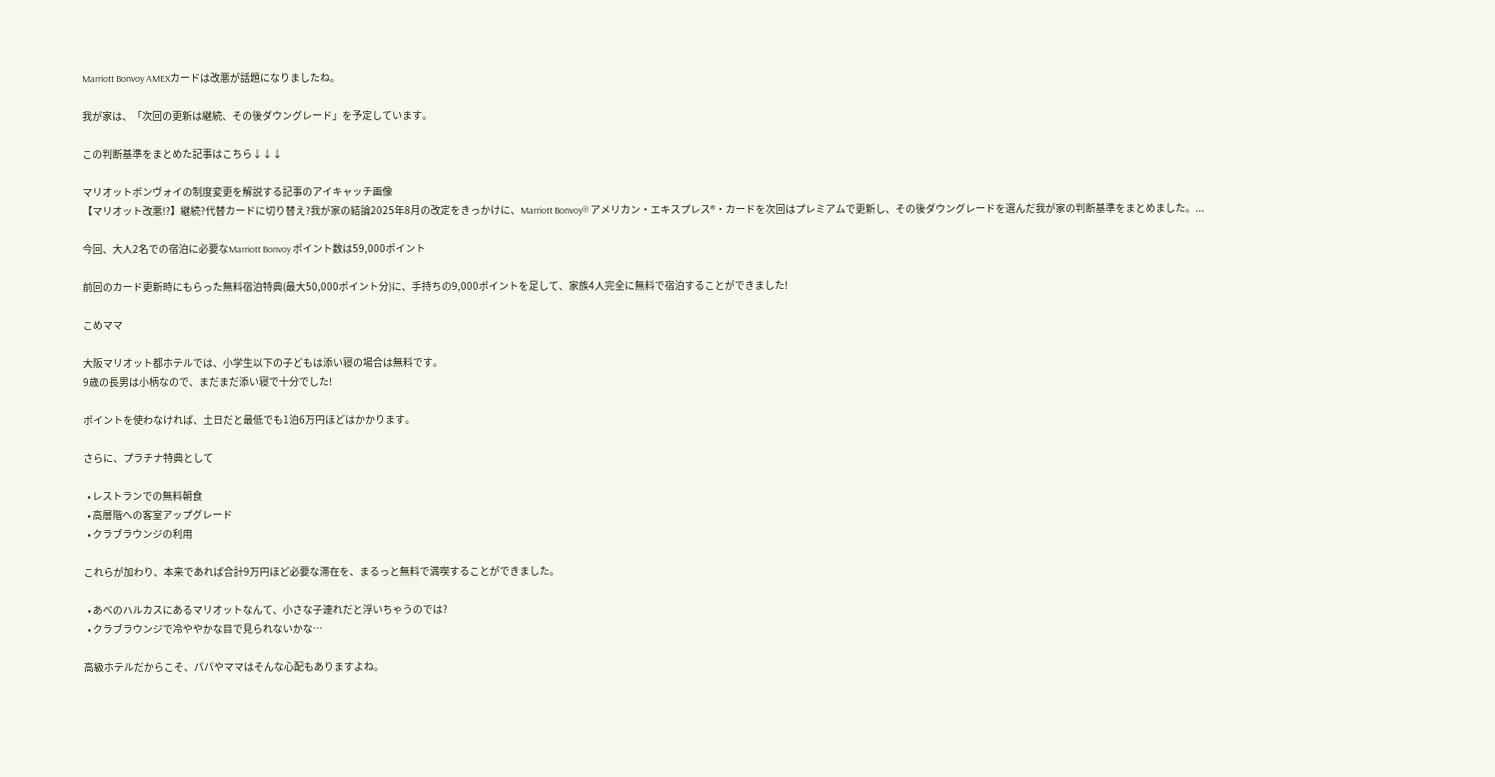Marriott Bonvoy AMEXカードは改悪が話題になりましたね。

我が家は、「次回の更新は継続、その後ダウングレード」を予定しています。

この判断基準をまとめた記事はこちら↓↓↓

マリオットボンヴォイの制度変更を解説する記事のアイキャッチ画像
【マリオット改悪!?】継続?代替カードに切り替え?我が家の結論2025年8月の改定をきっかけに、Marriott Bonvoy® アメリカン・エキスプレス®・カードを次回はプレミアムで更新し、その後ダウングレードを選んだ我が家の判断基準をまとめました。...

今回、大人2名での宿泊に必要なMarriott Bonvoy ポイント数は59,000ポイント

前回のカード更新時にもらった無料宿泊特典(最大50,000ポイント分)に、手持ちの9,000ポイントを足して、家族4人完全に無料で宿泊することができました!

こめママ

大阪マリオット都ホテルでは、小学生以下の子どもは添い寝の場合は無料です。
9歳の長男は小柄なので、まだまだ添い寝で十分でした!

ポイントを使わなければ、土日だと最低でも1泊6万円ほどはかかります。

さらに、プラチナ特典として

  • レストランでの無料朝食
  • 高層階への客室アップグレード
  • クラブラウンジの利用

これらが加わり、本来であれば合計9万円ほど必要な滞在を、まるっと無料で満喫することができました。

  • あべのハルカスにあるマリオットなんて、小さな子連れだと浮いちゃうのでは?
  • クラブラウンジで冷ややかな目で見られないかな…

高級ホテルだからこそ、パパやママはそんな心配もありますよね。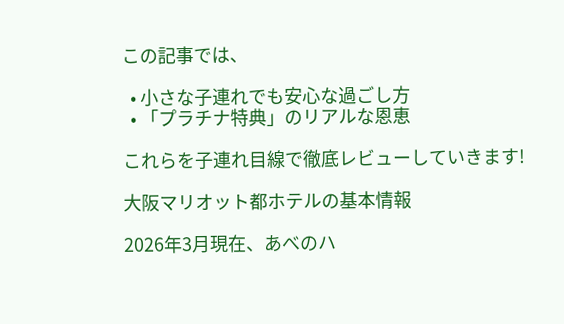この記事では、

  • 小さな子連れでも安心な過ごし方
  • 「プラチナ特典」のリアルな恩恵

これらを子連れ目線で徹底レビューしていきます!

大阪マリオット都ホテルの基本情報

2026年3月現在、あべのハ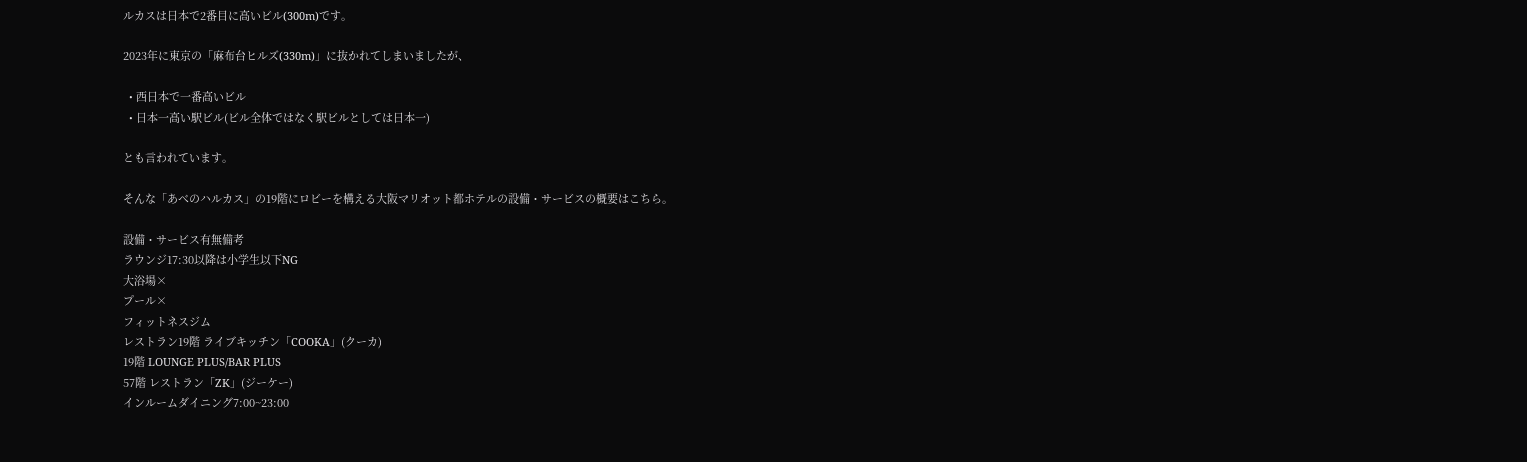ルカスは日本で2番目に高いビル(300m)です。

2023年に東京の「麻布台ヒルズ(330m)」に抜かれてしまいましたが、

  • 西日本で一番高いビル
  • 日本一高い駅ビル(ビル全体ではなく駅ビルとしては日本一)

とも言われています。

そんな「あべのハルカス」の19階にロビーを構える大阪マリオット都ホテルの設備・サービスの概要はこちら。

設備・サービス有無備考
ラウンジ17:30以降は小学生以下NG
大浴場×
プール×
フィットネスジム
レストラン19階 ライブキッチン「COOKA」(クーカ)
19階 LOUNGE PLUS/BAR PLUS
57階 レストラン「ZK」(ジーケー)
インルームダイニング7:00~23:00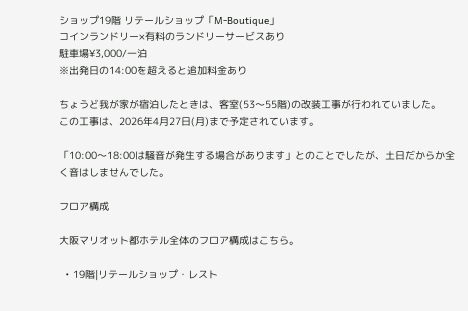ショップ19階 リテールショップ「M-Boutique」
コインランドリー×有料のランドリーサービスあり
駐車場¥3,000/一泊
※出発日の14:00を超えると追加料金あり

ちょうど我が家が宿泊したときは、客室(53〜55階)の改装工事が行われていました。
この工事は、2026年4月27日(月)まで予定されています。

「10:00〜18:00は騒音が発生する場合があります」とのことでしたが、土日だからか全く音はしませんでした。

フロア構成

大阪マリオット都ホテル全体のフロア構成はこちら。

  • 19階|リテールショップ・レスト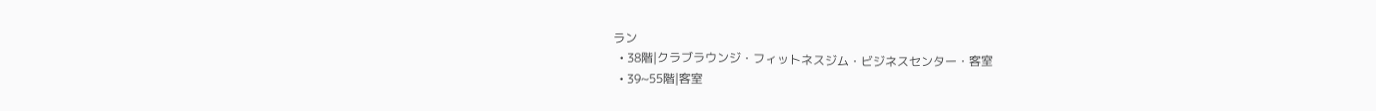ラン
  • 38階|クラブラウンジ・フィットネスジム・ビジネスセンター・客室
  • 39~55階|客室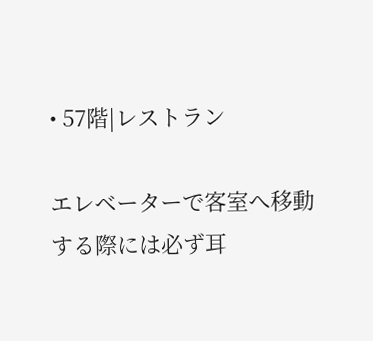• 57階|レストラン

エレベーターで客室へ移動する際には必ず耳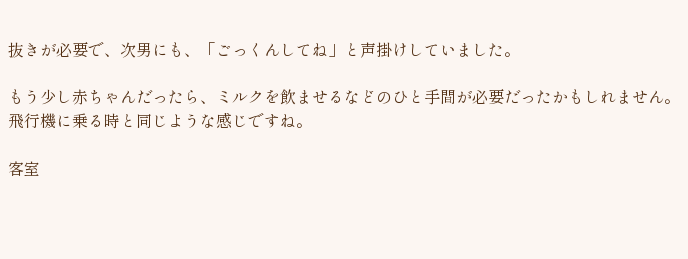抜きが必要で、次男にも、「ごっくんしてね」と声掛けしていました。

もう少し赤ちゃんだったら、ミルクを飲ませるなどのひと手間が必要だったかもしれません。
飛行機に乗る時と同じような感じですね。

客室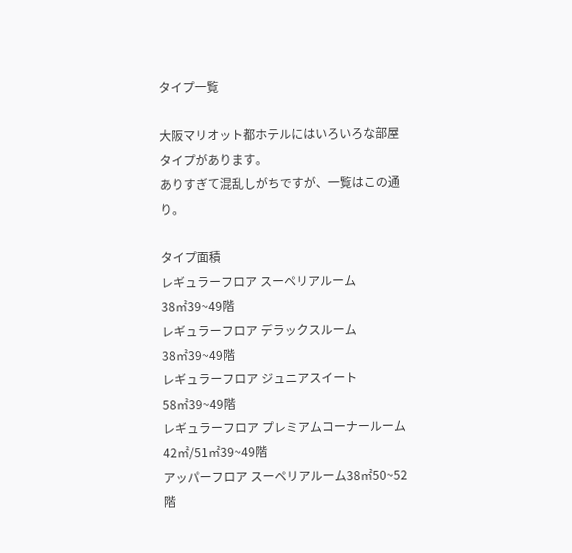タイプ一覧

大阪マリオット都ホテルにはいろいろな部屋タイプがあります。
ありすぎて混乱しがちですが、一覧はこの通り。

タイプ面積
レギュラーフロア スーペリアルーム38㎡39~49階
レギュラーフロア デラックスルーム38㎡39~49階
レギュラーフロア ジュニアスイート58㎡39~49階
レギュラーフロア プレミアムコーナールーム42㎡/51㎡39~49階
アッパーフロア スーペリアルーム38㎡50~52階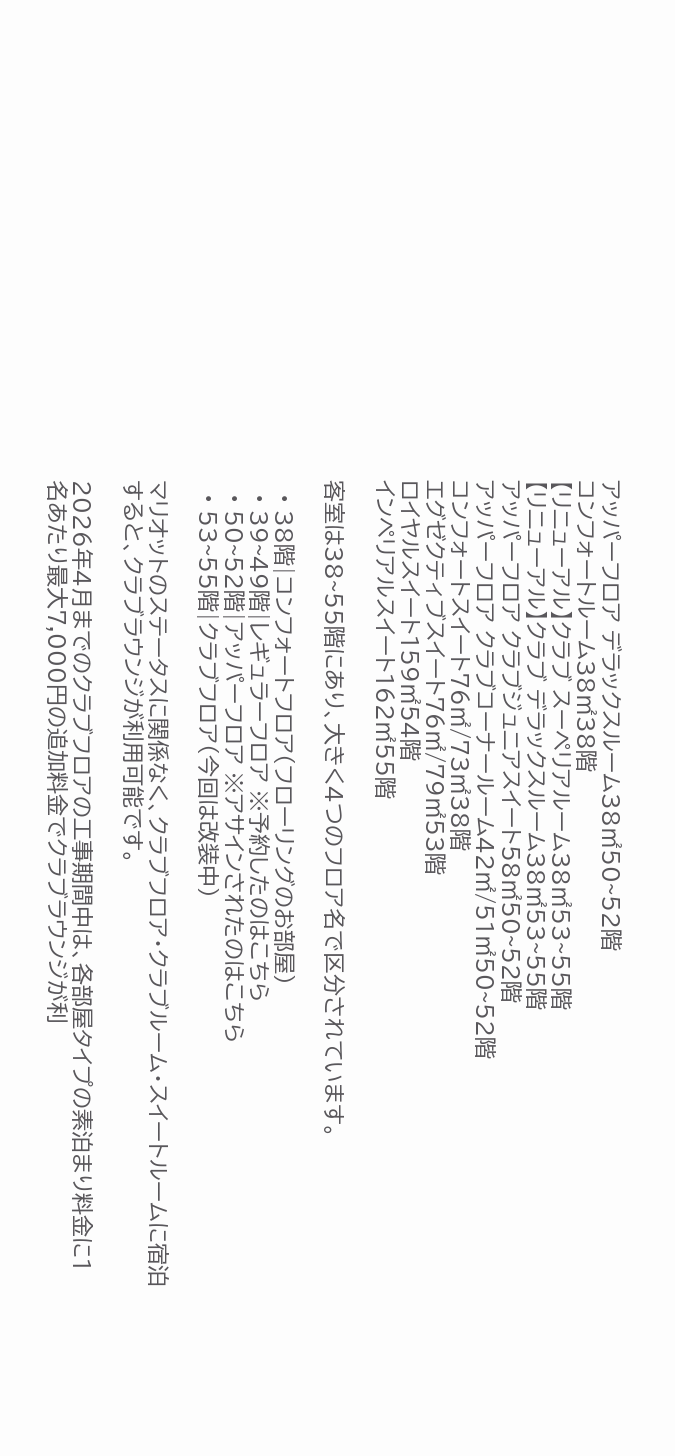アッパーフロア デラックスルーム38㎡50~52階
コンフォートルーム38㎡38階
【リニューアル】クラブ スーペリアルーム38㎡53~55階
【リニューアル】クラブ デラックスルーム38㎡53~55階
アッパーフロア クラブジュニアスイート58㎡50~52階
アッパーフロア クラブコーナールーム42㎡/51㎡50~52階
コンフォートスイート76㎡/73㎡38階
エグゼクティブスイート76㎡/79㎡53階
ロイヤルスイート159㎡54階
インペリアルスイート162㎡55階

客室は38~55階にあり、大きく4つのフロア名で区分されています。

  • 38階|コンフォートフロア(フローリングのお部屋)
  • 39~49階|レギュラーフロア ※予約したのはこちら
  • 50~52階|アッパーフロア ※アサインされたのはこちら
  • 53~55階|クラブフロア(今回は改装中)

マリオットのステータスに関係なく、クラブフロア・クラブルーム・スイートルームに宿泊すると、クラブラウンジが利用可能です。

2026年4月までのクラブフロアの工事期間中は、各部屋タイプの素泊まり料金に1名あたり最大7,000円の追加料金でクラブラウンジが利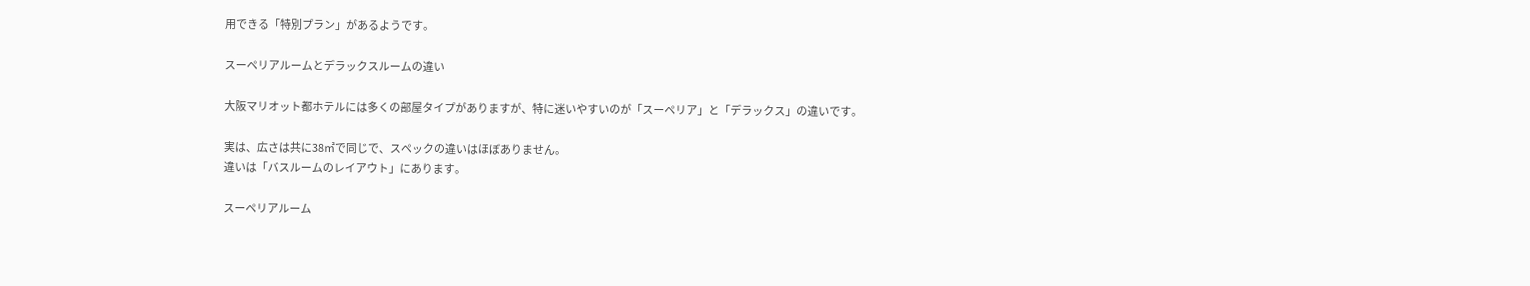用できる「特別プラン」があるようです。

スーペリアルームとデラックスルームの違い

大阪マリオット都ホテルには多くの部屋タイプがありますが、特に迷いやすいのが「スーペリア」と「デラックス」の違いです。

実は、広さは共に38㎡で同じで、スペックの違いはほぼありません。
違いは「バスルームのレイアウト」にあります。

スーペリアルーム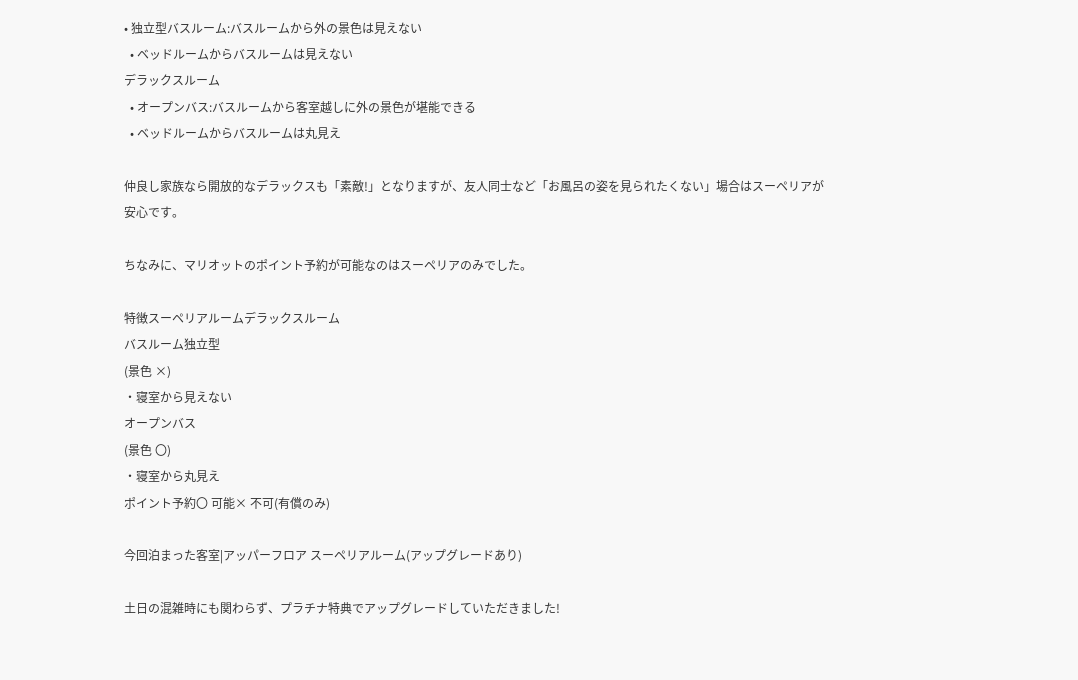• 独立型バスルーム:バスルームから外の景色は見えない
  • ベッドルームからバスルームは見えない
デラックスルーム
  • オープンバス:バスルームから客室越しに外の景色が堪能できる
  • ベッドルームからバスルームは丸見え

仲良し家族なら開放的なデラックスも「素敵!」となりますが、友人同士など「お風呂の姿を見られたくない」場合はスーペリアが安心です。

ちなみに、マリオットのポイント予約が可能なのはスーペリアのみでした。

特徴スーペリアルームデラックスルーム
バスルーム独立型
(景色 ×)
・寝室から見えない
オープンバス
(景色 〇)
・寝室から丸見え
ポイント予約〇 可能× 不可(有償のみ)

今回泊まった客室|アッパーフロア スーペリアルーム(アップグレードあり)

土日の混雑時にも関わらず、プラチナ特典でアップグレードしていただきました!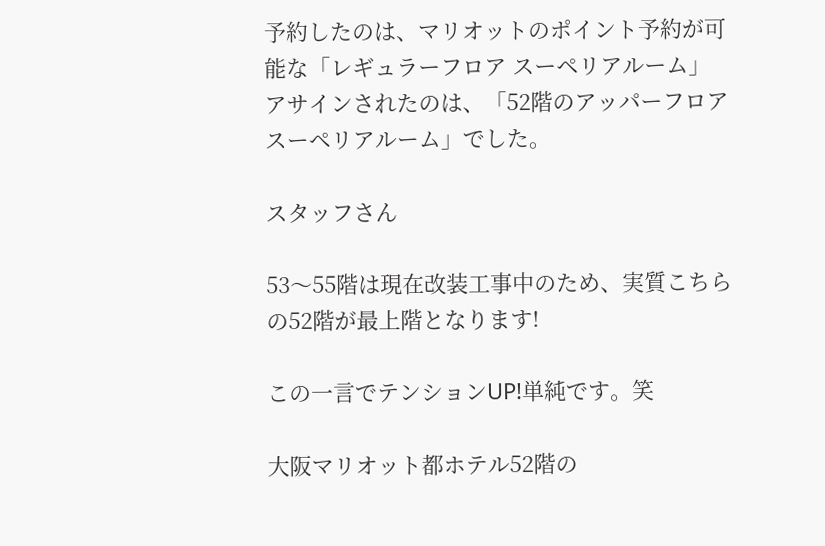予約したのは、マリオットのポイント予約が可能な「レギュラーフロア スーペリアルーム」
アサインされたのは、「52階のアッパーフロア スーペリアルーム」でした。

スタッフさん

53〜55階は現在改装工事中のため、実質こちらの52階が最上階となります!

この一言でテンションUP!単純です。笑

大阪マリオット都ホテル52階の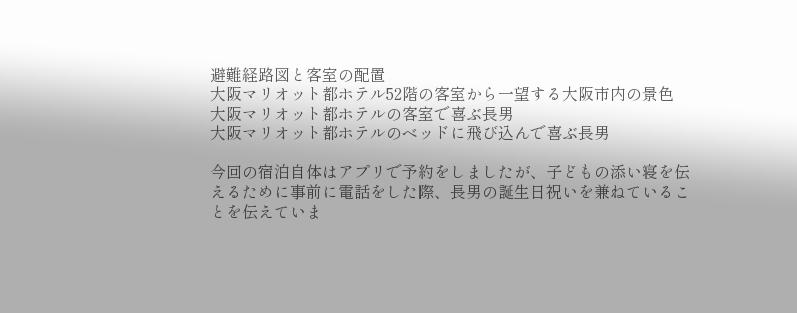避難経路図と客室の配置
大阪マリオット都ホテル52階の客室から一望する大阪市内の景色
大阪マリオット都ホテルの客室で喜ぶ長男
大阪マリオット都ホテルのベッドに飛び込んで喜ぶ長男

今回の宿泊自体はアプリで予約をしましたが、子どもの添い寝を伝えるために事前に電話をした際、長男の誕生日祝いを兼ねていることを伝えていま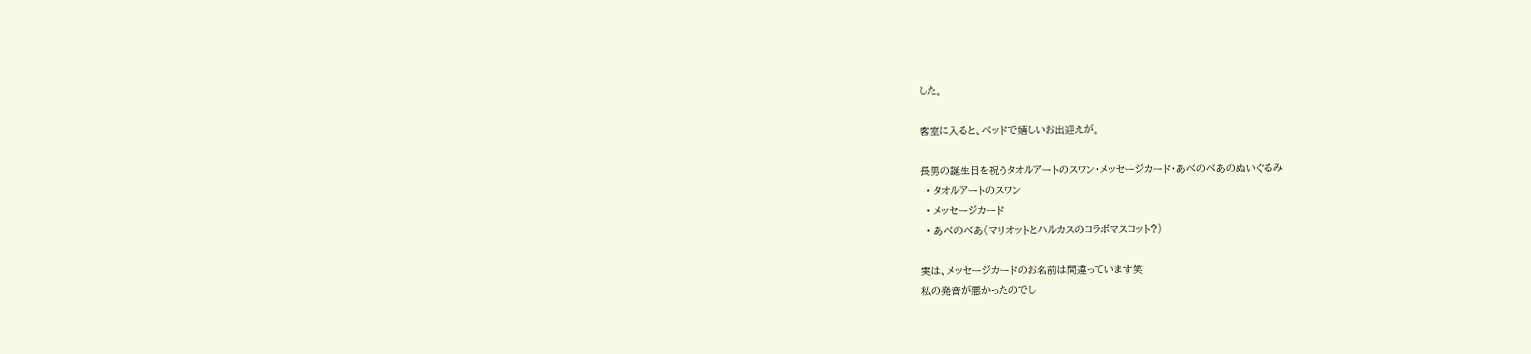した。

客室に入ると、ベッドで嬉しいお出迎えが。

長男の誕生日を祝うタオルアートのスワン・メッセージカード・あべのべあのぬいぐるみ
  • タオルアートのスワン
  • メッセージカード
  • あべのべあ(マリオットとハルカスのコラボマスコット?)

実は、メッセージカードのお名前は間違っています笑
私の発音が悪かったのでし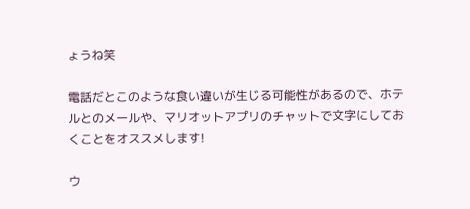ょうね笑

電話だとこのような食い違いが生じる可能性があるので、ホテルとのメールや、マリオットアプリのチャットで文字にしておくことをオススメします!

ウ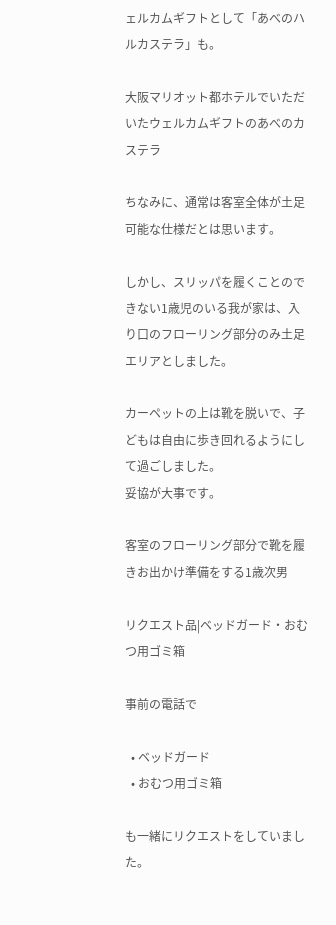ェルカムギフトとして「あべのハルカステラ」も。

大阪マリオット都ホテルでいただいたウェルカムギフトのあべのカステラ

ちなみに、通常は客室全体が土足可能な仕様だとは思います。

しかし、スリッパを履くことのできない1歳児のいる我が家は、入り口のフローリング部分のみ土足エリアとしました。

カーペットの上は靴を脱いで、子どもは自由に歩き回れるようにして過ごしました。
妥協が大事です。

客室のフローリング部分で靴を履きお出かけ準備をする1歳次男

リクエスト品|ベッドガード・おむつ用ゴミ箱

事前の電話で

  • ベッドガード
  • おむつ用ゴミ箱

も一緒にリクエストをしていました。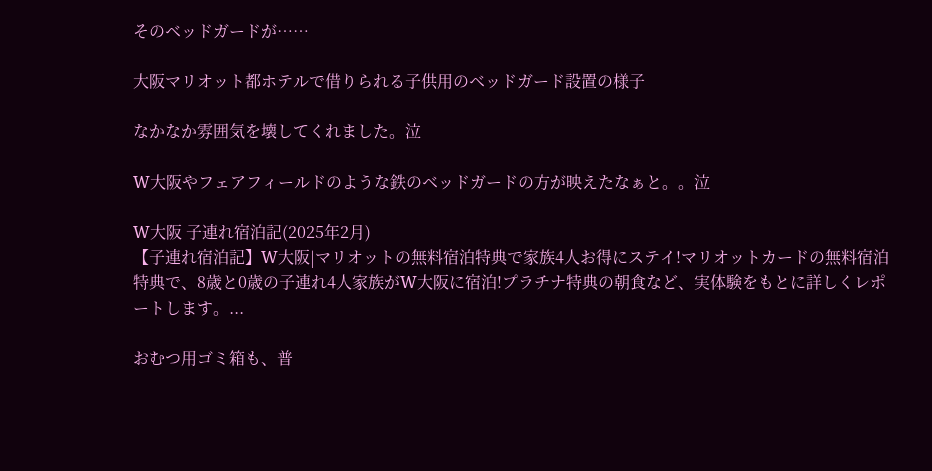そのベッドガードが……

大阪マリオット都ホテルで借りられる子供用のベッドガード設置の様子

なかなか雰囲気を壊してくれました。泣

W大阪やフェアフィールドのような鉄のベッドガードの方が映えたなぁと。。泣

W大阪 子連れ宿泊記(2025年2月)
【子連れ宿泊記】W大阪|マリオットの無料宿泊特典で家族4人お得にステイ!マリオットカードの無料宿泊特典で、8歳と0歳の子連れ4人家族がW大阪に宿泊!プラチナ特典の朝食など、実体験をもとに詳しくレポートします。...

おむつ用ゴミ箱も、普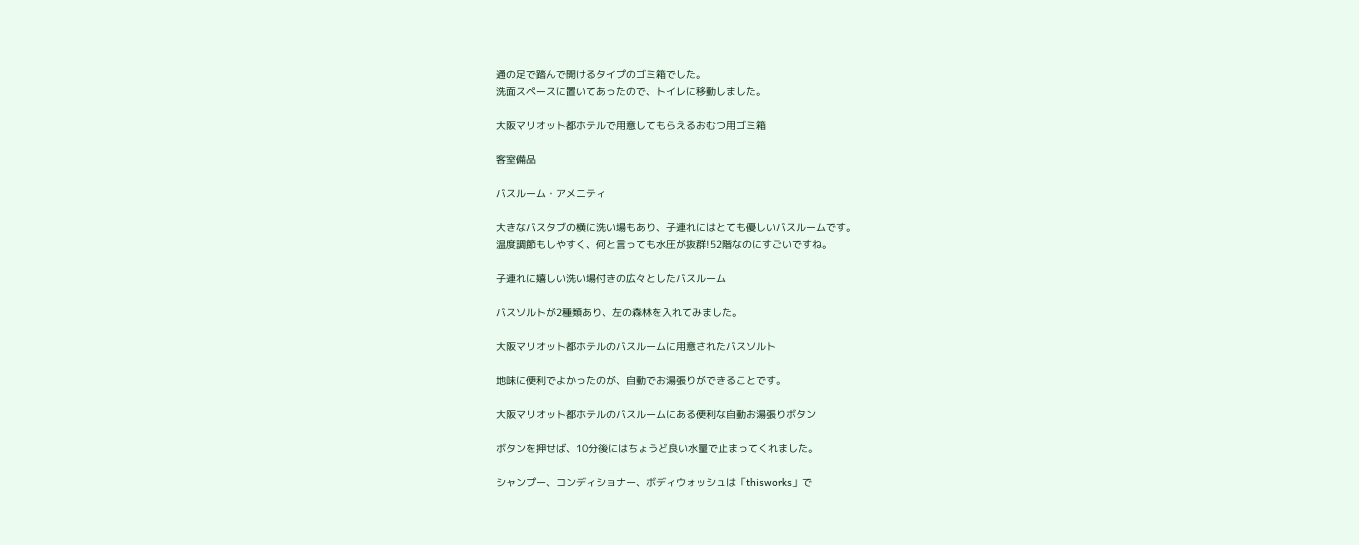通の足で踏んで開けるタイプのゴミ箱でした。
洗面スペースに置いてあったので、トイレに移動しました。

大阪マリオット都ホテルで用意してもらえるおむつ用ゴミ箱

客室備品

バスルーム・アメニティ

大きなバスタブの横に洗い場もあり、子連れにはとても優しいバスルームです。
温度調節もしやすく、何と言っても水圧が抜群!52階なのにすごいですね。

子連れに嬉しい洗い場付きの広々としたバスルーム

バスソルトが2種類あり、左の森林を入れてみました。

大阪マリオット都ホテルのバスルームに用意されたバスソルト

地味に便利でよかったのが、自動でお湯張りができることです。

大阪マリオット都ホテルのバスルームにある便利な自動お湯張りボタン

ボタンを押せば、10分後にはちょうど良い水量で止まってくれました。

シャンプー、コンディショナー、ボディウォッシュは「thisworks」で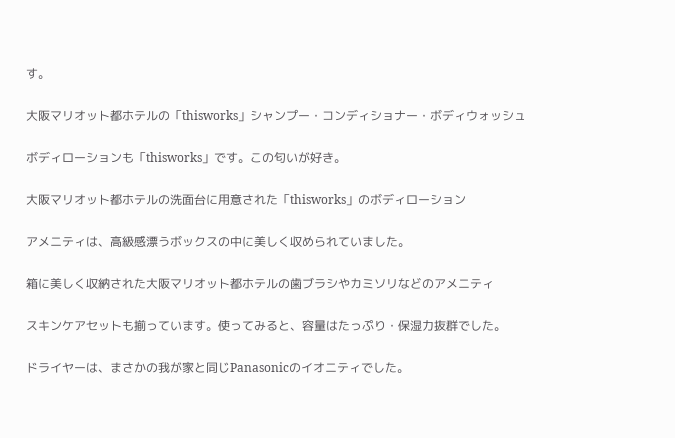す。

大阪マリオット都ホテルの「thisworks」シャンプー・コンディショナー・ボディウォッシュ

ボディローションも「thisworks」です。この匂いが好き。

大阪マリオット都ホテルの洗面台に用意された「thisworks」のボディローション

アメニティは、高級感漂うボックスの中に美しく収められていました。

箱に美しく収納された大阪マリオット都ホテルの歯ブラシやカミソリなどのアメニティ

スキンケアセットも揃っています。使ってみると、容量はたっぷり・保湿力抜群でした。

ドライヤーは、まさかの我が家と同じPanasonicのイオニティでした。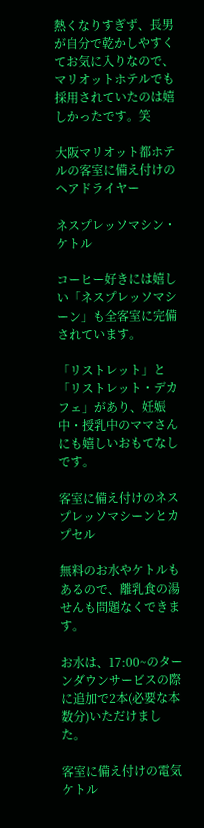熱くなりすぎず、長男が自分で乾かしやすくてお気に入りなので、マリオットホテルでも採用されていたのは嬉しかったです。笑

大阪マリオット都ホテルの客室に備え付けのヘアドライヤー

ネスプレッソマシン・ケトル

コーヒー好きには嬉しい「ネスプレッソマシーン」も全客室に完備されています。

「リストレット」と「リストレット・デカフェ」があり、妊娠中・授乳中のママさんにも嬉しいおもてなしです。

客室に備え付けのネスプレッソマシーンとカプセル

無料のお水やケトルもあるので、離乳食の湯せんも問題なくできます。

お水は、17:00~のターンダウンサービスの際に追加で2本(必要な本数分)いただけました。

客室に備え付けの電気ケトル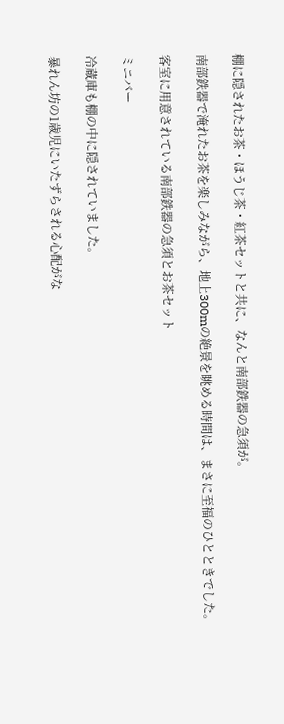棚に隠されたお茶・ほうじ茶・紅茶セットと共に、なんと南部鉄器の急須が。

南部鉄器で淹れたお茶を楽しみながら、地上300mの絶景を眺める時間は、まさに至福のひとときでした。

客室に用意されている南部鉄器の急須とお茶セット

ミニバー

冷蔵庫も棚の中に隠されていました。

暴れん坊の1歳児にいたずらされる心配がな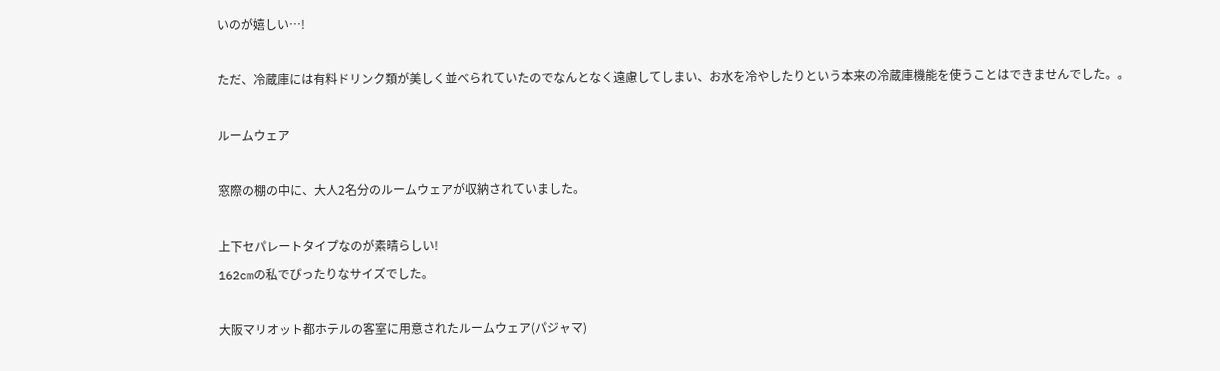いのが嬉しい…!

ただ、冷蔵庫には有料ドリンク類が美しく並べられていたのでなんとなく遠慮してしまい、お水を冷やしたりという本来の冷蔵庫機能を使うことはできませんでした。。

ルームウェア

窓際の棚の中に、大人2名分のルームウェアが収納されていました。

上下セパレートタイプなのが素晴らしい!
162cmの私でぴったりなサイズでした。

大阪マリオット都ホテルの客室に用意されたルームウェア(パジャマ)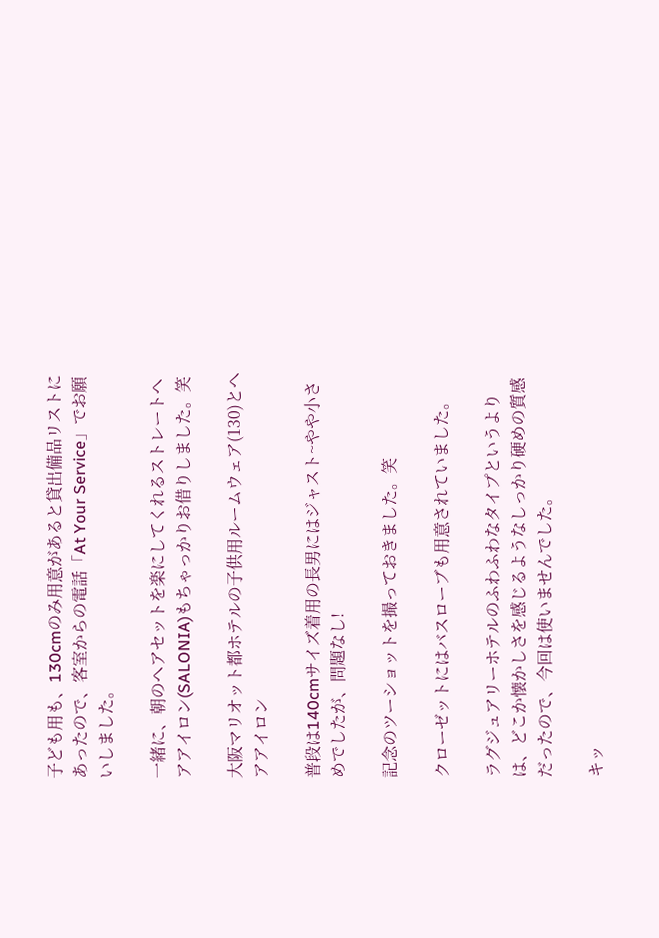子ども用も、130cmのみ用意があると貸出備品リストにあったので、客室からの電話「At Your Service」でお願いしました。

一緒に、朝のヘアセットを楽にしてくれるストレートヘアアイロン(SALONIA)もちゃっかりお借りしました。笑

大阪マリオット都ホテルの子供用ルームウェア(130)とヘアアイロン

普段は140cmサイズ着用の長男にはジャスト~やや小さめでしたが、問題なし!

記念のツーショットを撮っておきました。笑

クローゼットにはバスローブも用意されていました。

ラグジュアリーホテルのふわふわなタイプというよりは、どこか懐かしさを感じるようなしっかり硬めの質感だったので、今回は使いませんでした。

キッ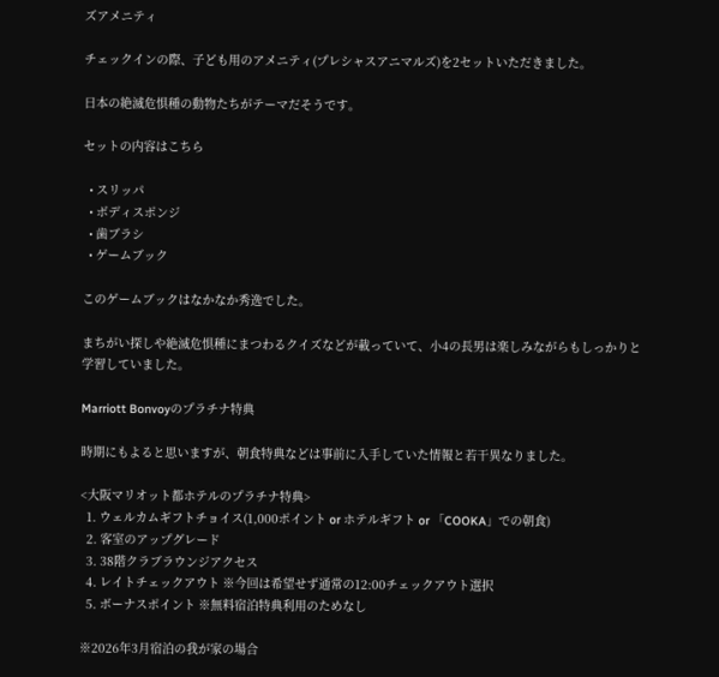ズアメニティ

チェックインの際、子ども用のアメニティ(プレシャスアニマルズ)を2セットいただきました。

日本の絶滅危惧種の動物たちがテーマだそうです。

セットの内容はこちら

  • スリッパ
  • ボディスポンジ
  • 歯ブラシ
  • ゲームブック

このゲームブックはなかなか秀逸でした。

まちがい探しや絶滅危惧種にまつわるクイズなどが載っていて、小4の長男は楽しみながらもしっかりと学習していました。

Marriott Bonvoyのプラチナ特典

時期にもよると思いますが、朝食特典などは事前に入手していた情報と若干異なりました。

<大阪マリオット都ホテルのプラチナ特典>
  1. ウェルカムギフトチョイス(1,000ポイント or ホテルギフト or 「COOKA」での朝食)
  2. 客室のアップグレード
  3. 38階クラブラウンジアクセス
  4. レイトチェックアウト ※今回は希望せず通常の12:00チェックアウト選択
  5. ボーナスポイント ※無料宿泊特典利用のためなし

※2026年3月宿泊の我が家の場合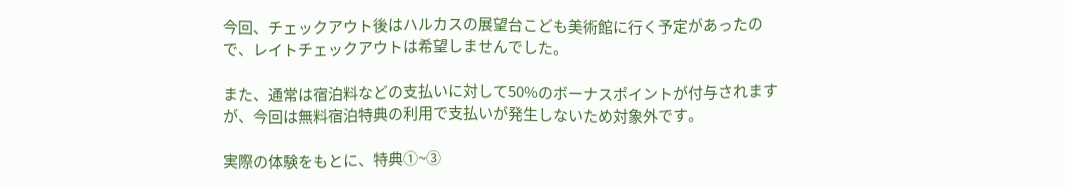今回、チェックアウト後はハルカスの展望台こども美術館に行く予定があったので、レイトチェックアウトは希望しませんでした。

また、通常は宿泊料などの支払いに対して50%のボーナスポイントが付与されますが、今回は無料宿泊特典の利用で支払いが発生しないため対象外です。

実際の体験をもとに、特典①~③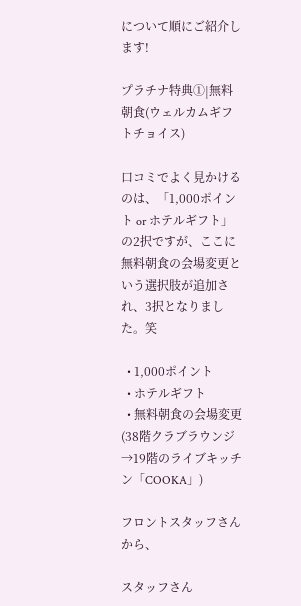について順にご紹介します!

プラチナ特典①|無料朝食(ウェルカムギフトチョイス)

口コミでよく見かけるのは、「1,000ポイント or ホテルギフト」の2択ですが、ここに無料朝食の会場変更という選択肢が追加され、3択となりました。笑

  • 1,000ポイント
  • ホテルギフト
  • 無料朝食の会場変更(38階クラブラウンジ→19階のライブキッチン「COOKA」)

フロントスタッフさんから、

スタッフさん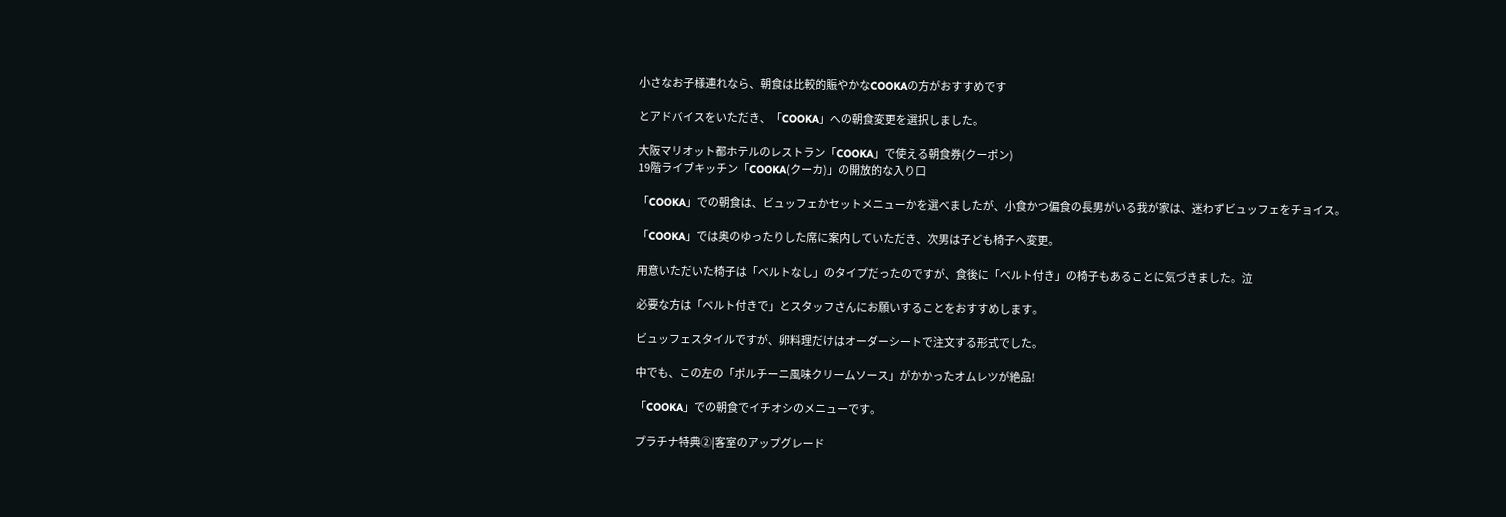小さなお子様連れなら、朝食は比較的賑やかなCOOKAの方がおすすめです

とアドバイスをいただき、「COOKA」への朝食変更を選択しました。

大阪マリオット都ホテルのレストラン「COOKA」で使える朝食券(クーポン)
19階ライブキッチン「COOKA(クーカ)」の開放的な入り口

「COOKA」での朝食は、ビュッフェかセットメニューかを選べましたが、小食かつ偏食の長男がいる我が家は、迷わずビュッフェをチョイス。

「COOKA」では奥のゆったりした席に案内していただき、次男は子ども椅子へ変更。

用意いただいた椅子は「ベルトなし」のタイプだったのですが、食後に「ベルト付き」の椅子もあることに気づきました。泣

必要な方は「ベルト付きで」とスタッフさんにお願いすることをおすすめします。

ビュッフェスタイルですが、卵料理だけはオーダーシートで注文する形式でした。

中でも、この左の「ポルチーニ風味クリームソース」がかかったオムレツが絶品!

「COOKA」での朝食でイチオシのメニューです。

プラチナ特典②|客室のアップグレード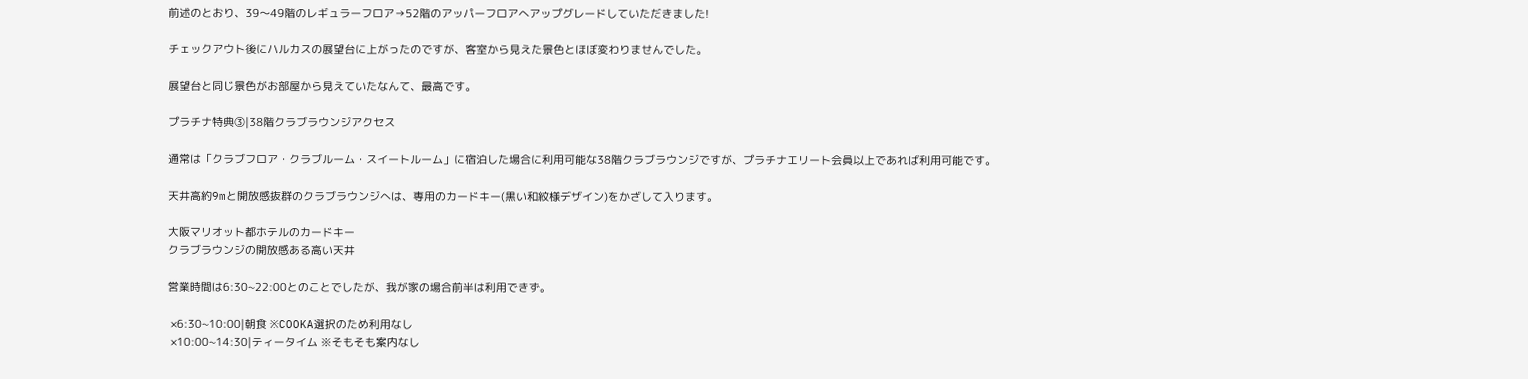前述のとおり、39〜49階のレギュラーフロア→52階のアッパーフロアへアップグレードしていただきました!

チェックアウト後にハルカスの展望台に上がったのですが、客室から見えた景色とほぼ変わりませんでした。

展望台と同じ景色がお部屋から見えていたなんて、最高です。

プラチナ特典③|38階クラブラウンジアクセス

通常は「クラブフロア・クラブルーム・スイートルーム」に宿泊した場合に利用可能な38階クラブラウンジですが、プラチナエリート会員以上であれば利用可能です。

天井高約9mと開放感抜群のクラブラウンジへは、専用のカードキー(黒い和紋様デザイン)をかざして入ります。

大阪マリオット都ホテルのカードキー
クラブラウンジの開放感ある高い天井

営業時間は6:30~22:00とのことでしたが、我が家の場合前半は利用できず。

 ×6:30~10:00|朝食 ※COOKA選択のため利用なし
 ×10:00~14:30|ティータイム ※そもそも案内なし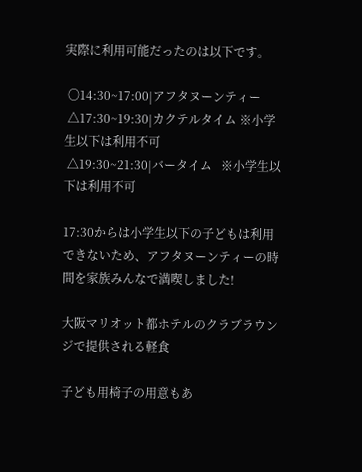実際に利用可能だったのは以下です。

 〇14:30~17:00|アフタヌーンティー
 △17:30~19:30|カクテルタイム ※小学生以下は利用不可
 △19:30~21:30|バータイム   ※小学生以下は利用不可

17:30からは小学生以下の子どもは利用できないため、アフタヌーンティーの時間を家族みんなで満喫しました!

大阪マリオット都ホテルのクラブラウンジで提供される軽食

子ども用椅子の用意もあ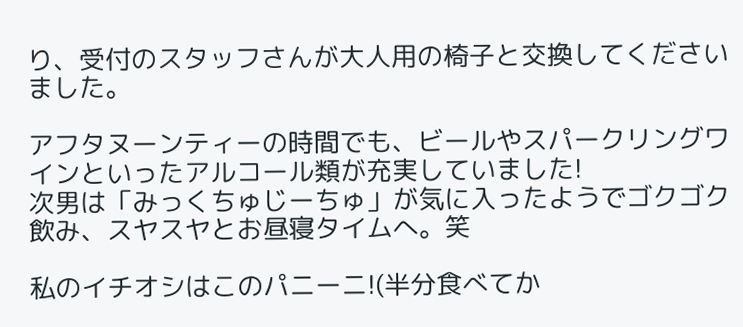り、受付のスタッフさんが大人用の椅子と交換してくださいました。

アフタヌーンティーの時間でも、ビールやスパークリングワインといったアルコール類が充実していました!
次男は「みっくちゅじーちゅ」が気に入ったようでゴクゴク飲み、スヤスヤとお昼寝タイムへ。笑

私のイチオシはこのパニーニ!(半分食べてか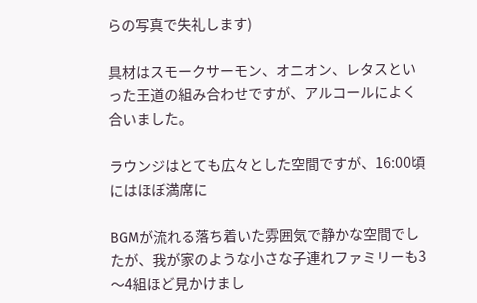らの写真で失礼します)

具材はスモークサーモン、オニオン、レタスといった王道の組み合わせですが、アルコールによく合いました。

ラウンジはとても広々とした空間ですが、16:00頃にはほぼ満席に

BGMが流れる落ち着いた雰囲気で静かな空間でしたが、我が家のような小さな子連れファミリーも3〜4組ほど見かけまし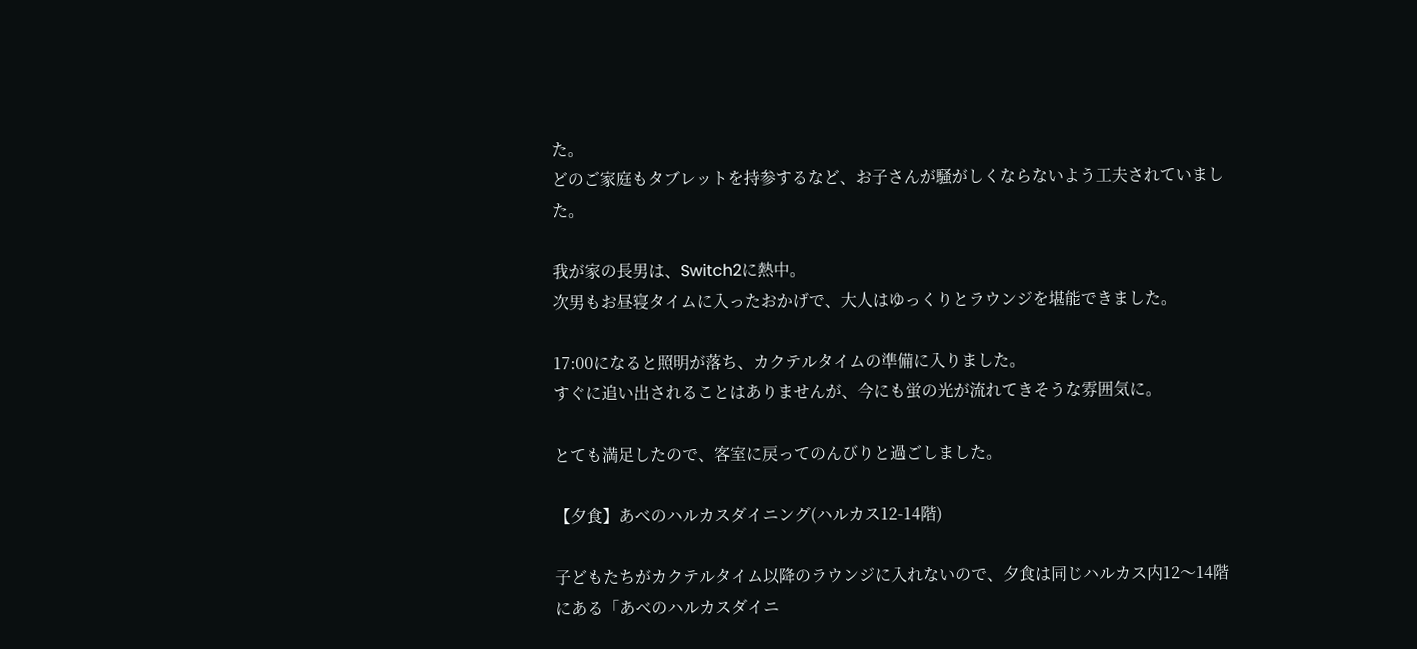た。
どのご家庭もタブレットを持参するなど、お子さんが騒がしくならないよう工夫されていました。

我が家の長男は、Switch2に熱中。
次男もお昼寝タイムに入ったおかげで、大人はゆっくりとラウンジを堪能できました。

17:00になると照明が落ち、カクテルタイムの準備に入りました。
すぐに追い出されることはありませんが、今にも蛍の光が流れてきそうな雰囲気に。

とても満足したので、客室に戻ってのんびりと過ごしました。

【夕食】あべのハルカスダイニング(ハルカス12-14階)

子どもたちがカクテルタイム以降のラウンジに入れないので、夕食は同じハルカス内12〜14階にある「あべのハルカスダイニ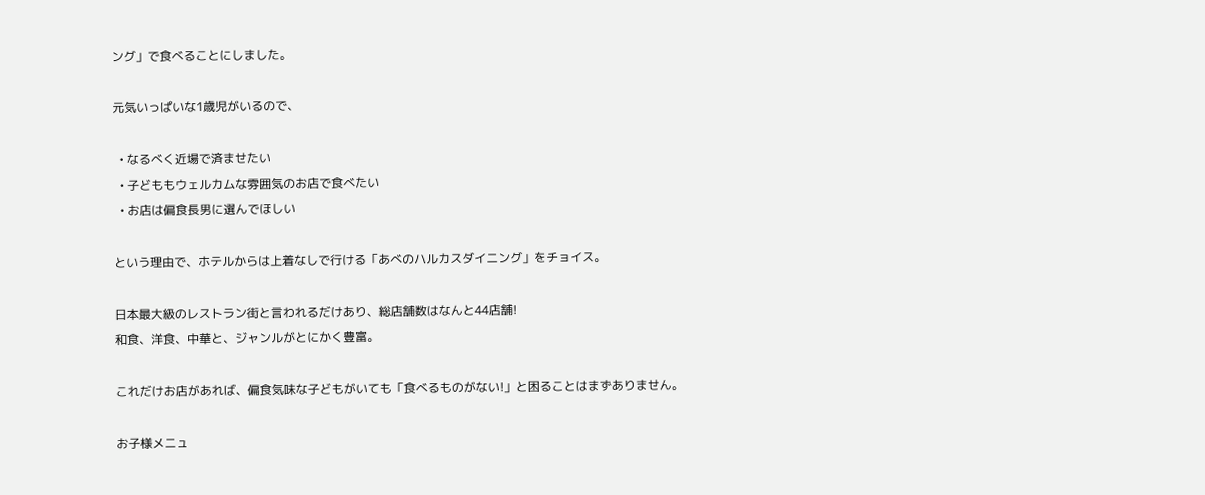ング」で食べることにしました。

元気いっぱいな1歳児がいるので、

  • なるべく近場で済ませたい
  • 子どももウェルカムな雰囲気のお店で食べたい
  • お店は偏食長男に選んでほしい

という理由で、ホテルからは上着なしで行ける「あべのハルカスダイニング」をチョイス。

日本最大級のレストラン街と言われるだけあり、総店舗数はなんと44店舗!
和食、洋食、中華と、ジャンルがとにかく豊富。

これだけお店があれば、偏食気味な子どもがいても「食べるものがない!」と困ることはまずありません。

お子様メニュ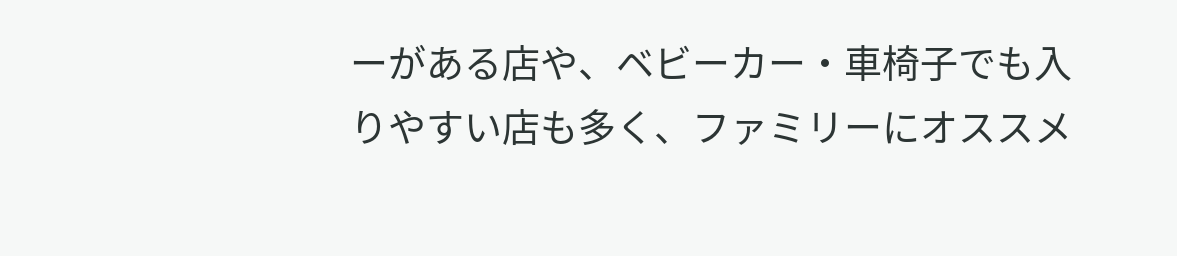ーがある店や、ベビーカー・車椅子でも入りやすい店も多く、ファミリーにオススメ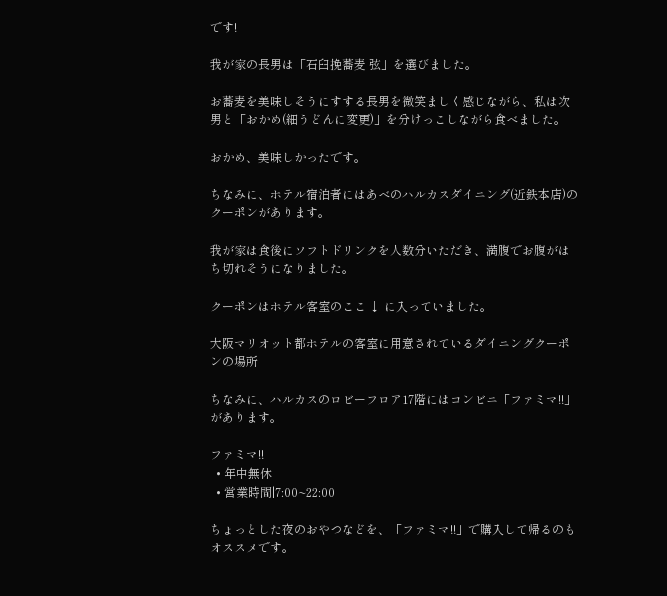です!

我が家の長男は「石臼挽蕎麦 弦」を選びました。

お蕎麦を美味しそうにすする長男を微笑ましく感じながら、私は次男と「おかめ(細うどんに変更)」を分けっこしながら食べました。

おかめ、美味しかったです。

ちなみに、ホテル宿泊者にはあべのハルカスダイニング(近鉄本店)のクーポンがあります。

我が家は食後にソフトドリンクを人数分いただき、満腹でお腹がはち切れそうになりました。

クーポンはホテル客室のここ ↓ に入っていました。

大阪マリオット都ホテルの客室に用意されているダイニングクーポンの場所

ちなみに、ハルカスのロビーフロア17階にはコンビニ「ファミマ!!」があります。

ファミマ!!
  • 年中無休
  • 営業時間|7:00~22:00

ちょっとした夜のおやつなどを、「ファミマ!!」で購入して帰るのもオススメです。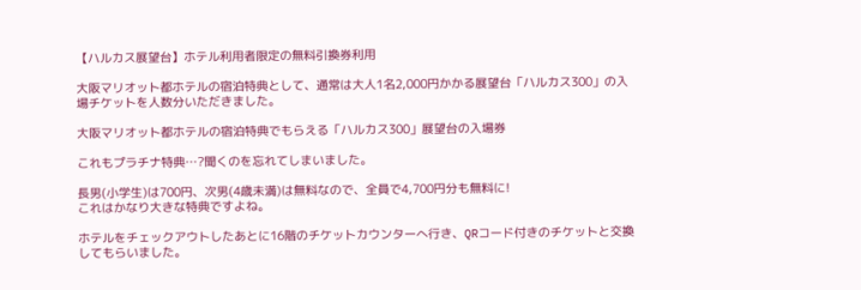【ハルカス展望台】ホテル利用者限定の無料引換券利用

大阪マリオット都ホテルの宿泊特典として、通常は大人1名2,000円かかる展望台「ハルカス300」の入場チケットを人数分いただきました。

大阪マリオット都ホテルの宿泊特典でもらえる「ハルカス300」展望台の入場券

これもプラチナ特典…?聞くのを忘れてしまいました。

長男(小学生)は700円、次男(4歳未満)は無料なので、全員で4,700円分も無料に!
これはかなり大きな特典ですよね。

ホテルをチェックアウトしたあとに16階のチケットカウンターへ行き、QRコード付きのチケットと交換してもらいました。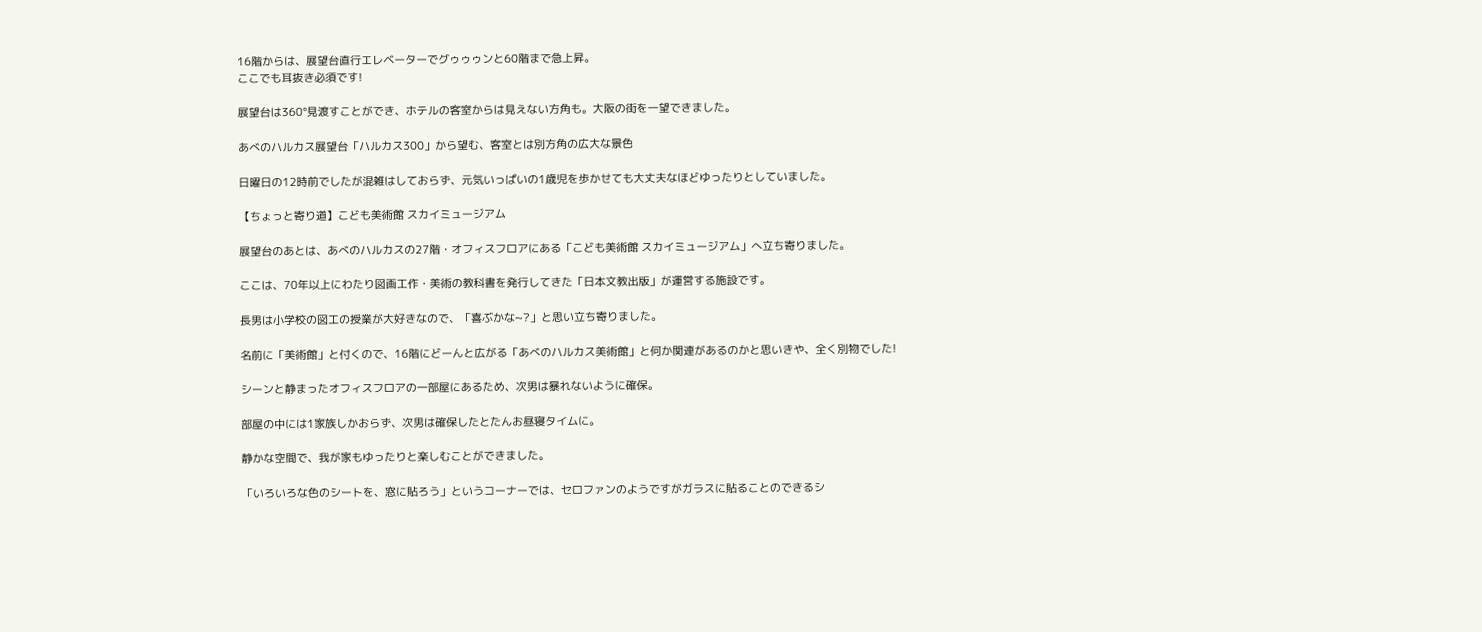16階からは、展望台直行エレベーターでグゥゥゥンと60階まで急上昇。
ここでも耳抜き必須です!

展望台は360°見渡すことができ、ホテルの客室からは見えない方角も。大阪の街を一望できました。

あべのハルカス展望台「ハルカス300」から望む、客室とは別方角の広大な景色

日曜日の12時前でしたが混雑はしておらず、元気いっぱいの1歳児を歩かせても大丈夫なほどゆったりとしていました。

【ちょっと寄り道】こども美術館 スカイミュージアム

展望台のあとは、あべのハルカスの27階・オフィスフロアにある「こども美術館 スカイミュージアム」へ立ち寄りました。

ここは、70年以上にわたり図画工作・美術の教科書を発行してきた「日本文教出版」が運営する施設です。

長男は小学校の図工の授業が大好きなので、「喜ぶかな~?」と思い立ち寄りました。

名前に「美術館」と付くので、16階にどーんと広がる「あべのハルカス美術館」と何か関連があるのかと思いきや、全く別物でした!

シーンと静まったオフィスフロアの一部屋にあるため、次男は暴れないように確保。

部屋の中には1家族しかおらず、次男は確保したとたんお昼寝タイムに。

静かな空間で、我が家もゆったりと楽しむことができました。

「いろいろな色のシートを、窓に貼ろう」というコーナーでは、セロファンのようですがガラスに貼ることのできるシ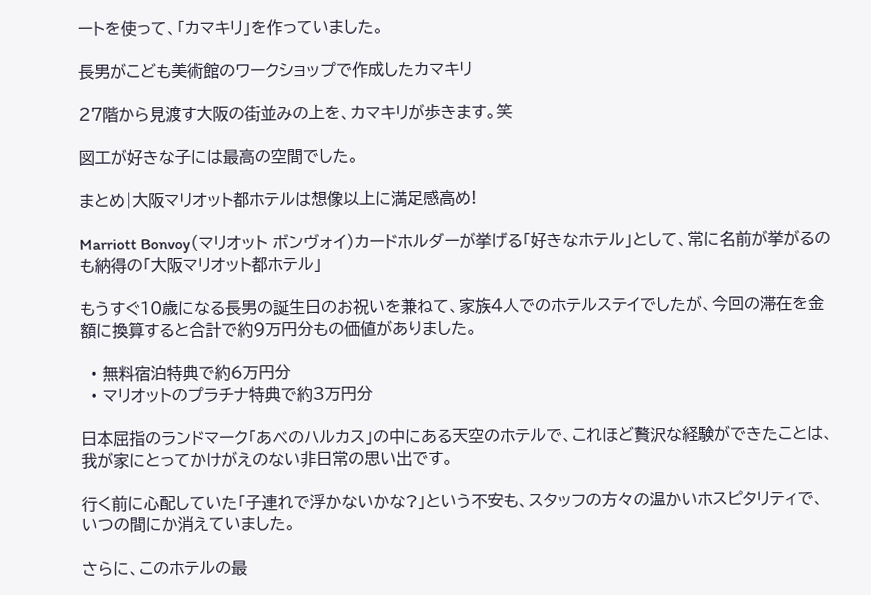ートを使って、「カマキリ」を作っていました。

長男がこども美術館のワークショップで作成したカマキリ

27階から見渡す大阪の街並みの上を、カマキリが歩きます。笑

図工が好きな子には最高の空間でした。

まとめ|大阪マリオット都ホテルは想像以上に満足感高め!

Marriott Bonvoy(マリオット ボンヴォイ)カードホルダーが挙げる「好きなホテル」として、常に名前が挙がるのも納得の「大阪マリオット都ホテル」

もうすぐ10歳になる長男の誕生日のお祝いを兼ねて、家族4人でのホテルステイでしたが、今回の滞在を金額に換算すると合計で約9万円分もの価値がありました。

  • 無料宿泊特典で約6万円分
  • マリオットのプラチナ特典で約3万円分

日本屈指のランドマーク「あべのハルカス」の中にある天空のホテルで、これほど贅沢な経験ができたことは、我が家にとってかけがえのない非日常の思い出です。

行く前に心配していた「子連れで浮かないかな?」という不安も、スタッフの方々の温かいホスピタリティで、いつの間にか消えていました。

さらに、このホテルの最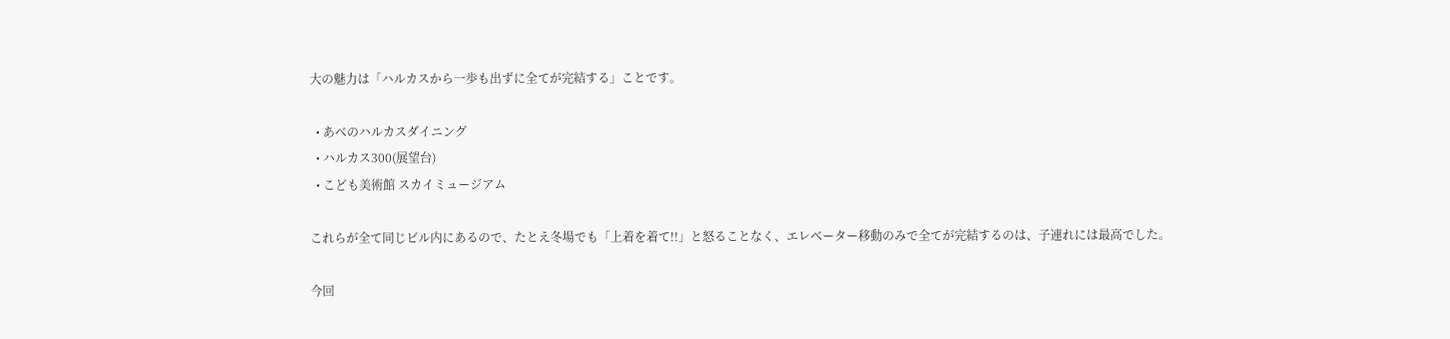大の魅力は「ハルカスから一歩も出ずに全てが完結する」ことです。

  • あべのハルカスダイニング
  • ハルカス300(展望台)
  • こども美術館 スカイミュージアム

これらが全て同じビル内にあるので、たとえ冬場でも「上着を着て!!」と怒ることなく、エレベーター移動のみで全てが完結するのは、子連れには最高でした。

今回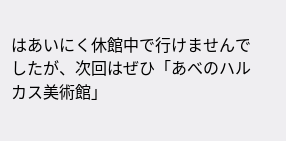はあいにく休館中で行けませんでしたが、次回はぜひ「あべのハルカス美術館」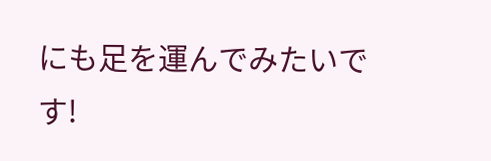にも足を運んでみたいです!